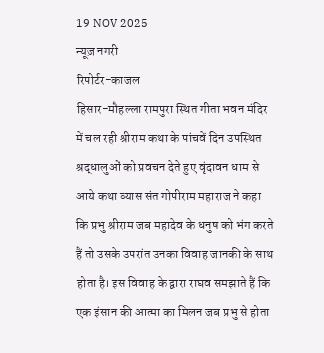19 NOV 2025
न्यूज़ नगरी
रिपोर्टर-काजल
हिसार-मौहल्ला रामपुरा स्थित गीता भवन मंदिर में चल रही श्रीराम कथा के पांचवें दिन उपस्थित श्रद्धालुओं को प्रवचन देते हुए वृंदावन धाम से आये कथा व्यास संत गोपीराम महाराज ने कहा कि प्रभु श्रीराम जब महादेव के धनुष को भंग करते हैं तो उसके उपरांत उनका विवाह जानकी के साथ होता है। इस विवाह के द्वारा राघव समझाते हैं कि एक इंसान की आत्मा का मिलन जब प्रभु से होता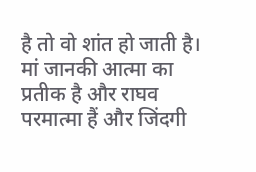है तो वो शांत हो जाती है। मां जानकी आत्मा का प्रतीक है और राघव परमात्मा हैं और जिंदगी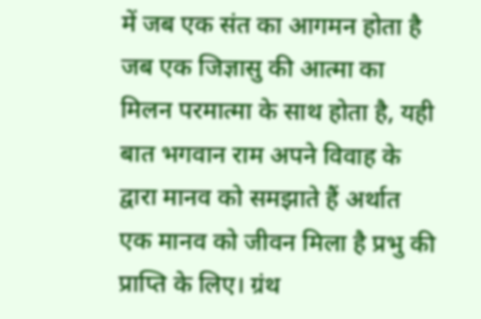में जब एक संत का आगमन होता है जब एक जिज्ञासु की आत्मा का मिलन परमात्मा के साथ होता है, यही बात भगवान राम अपने विवाह के द्वारा मानव को समझाते हैं अर्थात एक मानव को जीवन मिला है प्रभु की प्राप्ति के लिए। ग्रंथ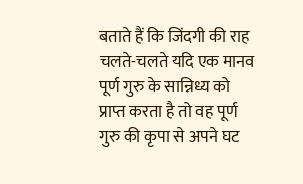बताते हैं कि जिंदगी की राह चलते-चलते यदि एक मानव पूर्ण गुरु के सान्निध्य को प्राप्त करता है तो वह पूर्ण गुरु की कृपा से अपने घट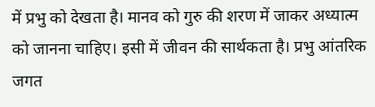में प्रभु को देखता है। मानव को गुरु की शरण में जाकर अध्यात्म को जानना चाहिए। इसी में जीवन की सार्थकता है। प्रभु आंतरिक जगत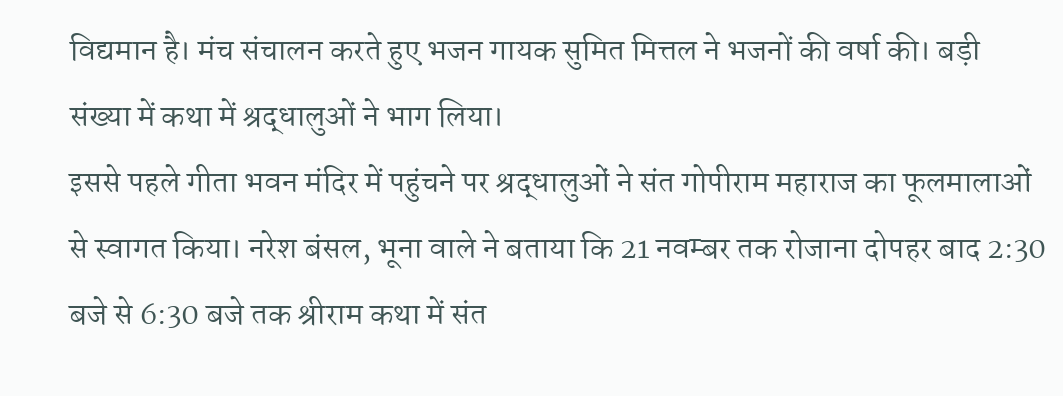विद्यमान है। मंच संचालन करते हुए भजन गायक सुमित मित्तल ने भजनों की वर्षा की। बड़ी संख्या में कथा में श्रद्धालुओं ने भाग लिया।
इससे पहले गीता भवन मंदिर में पहुंचने पर श्रद्धालुओं ने संत गोपीराम महाराज का फूलमालाओं से स्वागत किया। नरेश बंसल, भूना वाले ने बताया कि 21 नवम्बर तक रोजाना दोपहर बाद 2:30 बजे से 6:30 बजे तक श्रीराम कथा में संत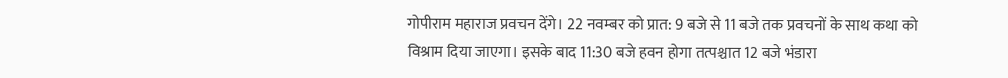गोपीराम महाराज प्रवचन देंगे। 22 नवम्बर को प्रात: 9 बजे से 11 बजे तक प्रवचनों के साथ कथा को विश्राम दिया जाएगा। इसके बाद 11:30 बजे हवन होगा तत्पश्चात 12 बजे भंडारा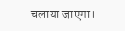चलाया जाएगा।